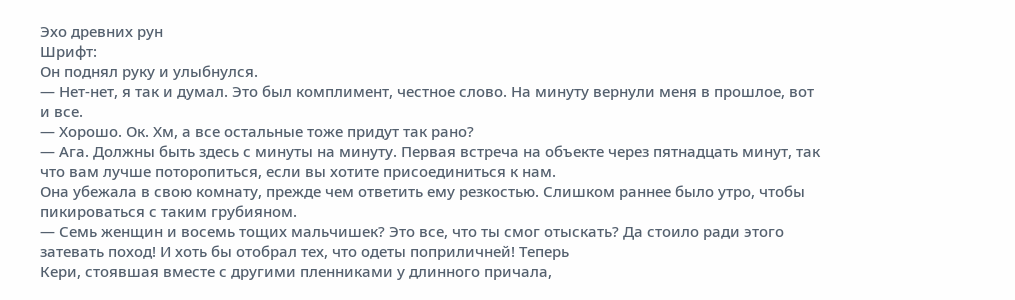Эхо древних рун
Шрифт:
Он поднял руку и улыбнулся.
— Нет-нет, я так и думал. Это был комплимент, честное слово. На минуту вернули меня в прошлое, вот и все.
— Хорошо. Ок. Хм, а все остальные тоже придут так рано?
— Ага. Должны быть здесь с минуты на минуту. Первая встреча на объекте через пятнадцать минут, так что вам лучше поторопиться, если вы хотите присоединиться к нам.
Она убежала в свою комнату, прежде чем ответить ему резкостью. Слишком раннее было утро, чтобы пикироваться с таким грубияном.
— Семь женщин и восемь тощих мальчишек? Это все, что ты смог отыскать? Да стоило ради этого затевать поход! И хоть бы отобрал тех, что одеты поприличней! Теперь
Кери, стоявшая вместе с другими пленниками у длинного причала,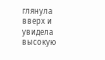глянула вверх и увидела высокую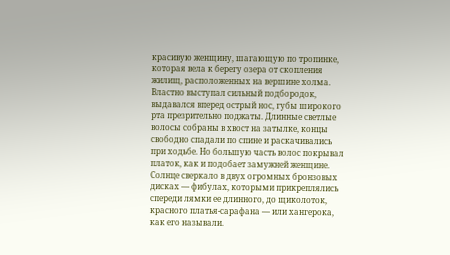красивую женщину, шагающую по тропинке, которая вела к берегу озера от скопления жилищ, расположенных на вершине холма. Властно выступал сильный подбородок, выдавался вперед острый нос, губы широкого рта презрительно поджаты. Длинные светлые волосы собраны в хвост на затылке, концы свободно спадали по спине и раскачивались при ходьбе. Но большую часть волос покрывал платок, как и подобает замужней женщине.
Солнце сверкало в двух огромных бронзовых дисках — фибулах, которыми прикреплялись спереди лямки ее длинного, до щиколоток, красного платья-сарафана — или хангерока, как его называли.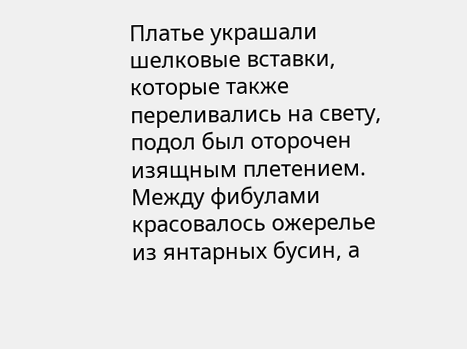Платье украшали шелковые вставки, которые также переливались на свету, подол был оторочен изящным плетением. Между фибулами красовалось ожерелье из янтарных бусин, а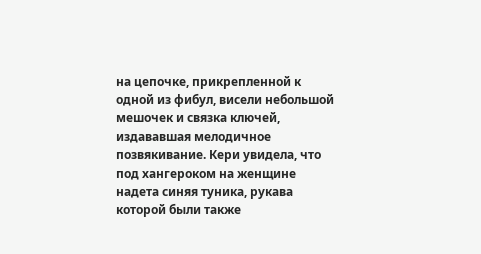на цепочке, прикрепленной к одной из фибул, висели небольшой мешочек и связка ключей, издававшая мелодичное позвякивание. Кери увидела, что под хангероком на женщине надета синяя туника, рукава которой были также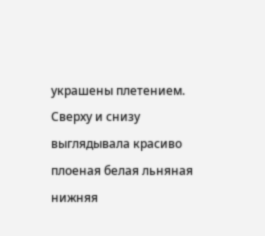украшены плетением. Сверху и снизу выглядывала красиво плоеная белая льняная нижняя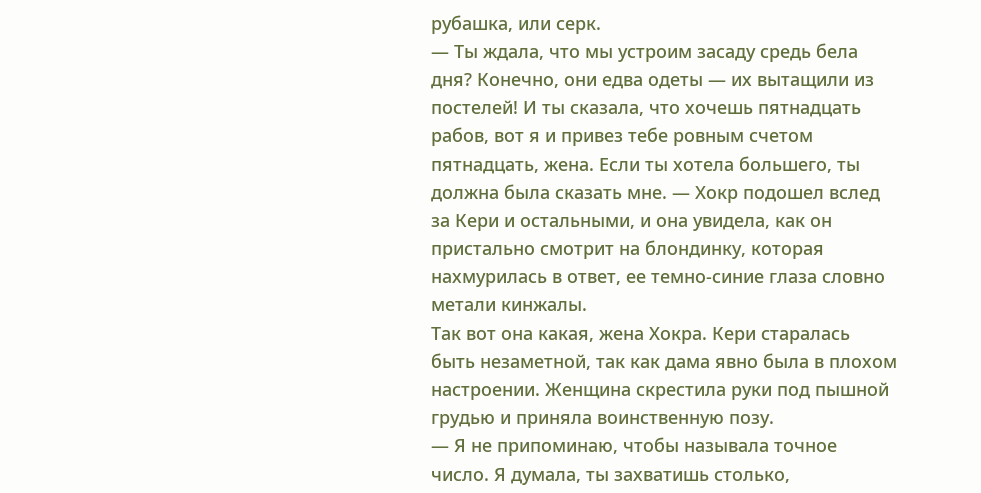рубашка, или серк.
— Ты ждала, что мы устроим засаду средь бела дня? Конечно, они едва одеты — их вытащили из постелей! И ты сказала, что хочешь пятнадцать рабов, вот я и привез тебе ровным счетом пятнадцать, жена. Если ты хотела большего, ты должна была сказать мне. — Хокр подошел вслед за Кери и остальными, и она увидела, как он пристально смотрит на блондинку, которая нахмурилась в ответ, ее темно-синие глаза словно метали кинжалы.
Так вот она какая, жена Хокра. Кери старалась быть незаметной, так как дама явно была в плохом настроении. Женщина скрестила руки под пышной грудью и приняла воинственную позу.
— Я не припоминаю, чтобы называла точное число. Я думала, ты захватишь столько,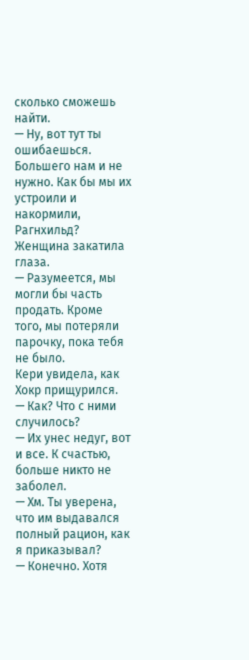сколько сможешь найти.
— Ну, вот тут ты ошибаешься. Большего нам и не нужно. Как бы мы их устроили и накормили, Рагнхильд?
Женщина закатила глаза.
— Разумеется, мы могли бы часть продать. Кроме того, мы потеряли парочку, пока тебя не было.
Кери увидела, как Хокр прищурился.
— Как? Что с ними случилось?
— Их унес недуг, вот и все. К счастью, больше никто не заболел.
— Хм. Ты уверена, что им выдавался полный рацион, как я приказывал?
— Конечно. Хотя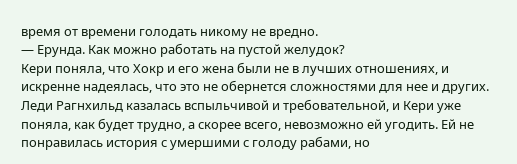время от времени голодать никому не вредно.
— Ерунда. Как можно работать на пустой желудок?
Кери поняла, что Хокр и его жена были не в лучших отношениях, и искренне надеялась, что это не обернется сложностями для нее и других. Леди Рагнхильд казалась вспыльчивой и требовательной, и Кери уже поняла, как будет трудно, а скорее всего, невозможно ей угодить. Ей не понравилась история с умершими с голоду рабами, но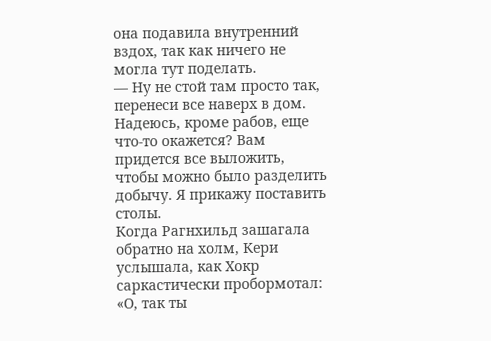она подавила внутренний вздох, так как ничего не могла тут поделать.
— Ну не стой там просто так, перенеси все наверх в дом. Надеюсь, кроме рабов, еще что-то окажется? Вам придется все выложить, чтобы можно было разделить добычу. Я прикажу поставить столы.
Когда Рагнхильд зашагала обратно на холм, Кери услышала, как Хокр саркастически пробормотал: «О, так ты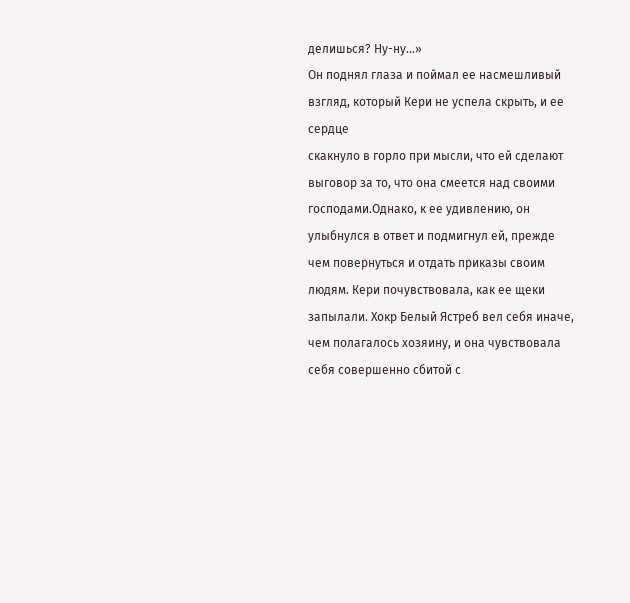делишься? Ну-ну…»
Он поднял глаза и поймал ее насмешливый взгляд, который Кери не успела скрыть, и ее сердце
скакнуло в горло при мысли, что ей сделают выговор за то, что она смеется над своими господами.Однако, к ее удивлению, он улыбнулся в ответ и подмигнул ей, прежде чем повернуться и отдать приказы своим людям. Кери почувствовала, как ее щеки запылали. Хокр Белый Ястреб вел себя иначе, чем полагалось хозяину, и она чувствовала себя совершенно сбитой с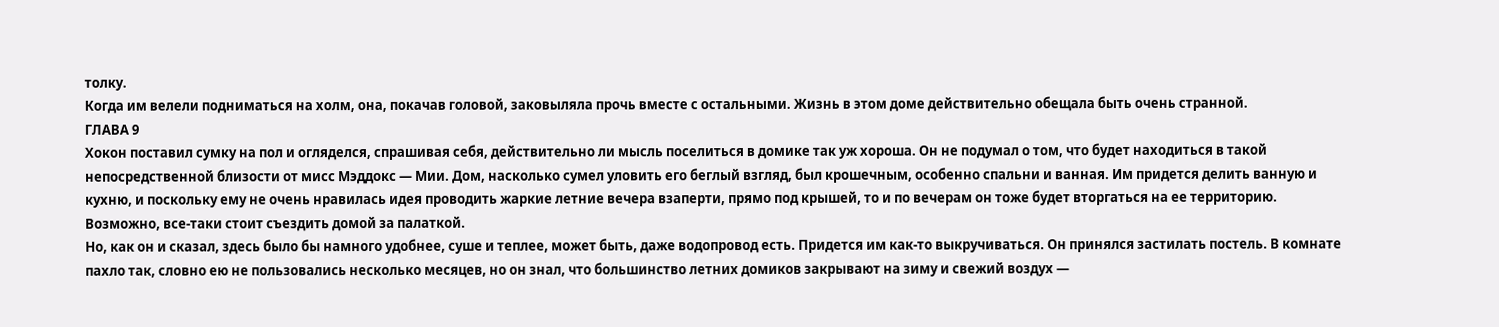толку.
Когда им велели подниматься на холм, она, покачав головой, заковыляла прочь вместе с остальными. Жизнь в этом доме действительно обещала быть очень странной.
ГЛАВА 9
Хокон поставил сумку на пол и огляделся, спрашивая себя, действительно ли мысль поселиться в домике так уж хороша. Он не подумал о том, что будет находиться в такой непосредственной близости от мисс Мэддокс — Мии. Дом, насколько сумел уловить его беглый взгляд, был крошечным, особенно спальни и ванная. Им придется делить ванную и кухню, и поскольку ему не очень нравилась идея проводить жаркие летние вечера взаперти, прямо под крышей, то и по вечерам он тоже будет вторгаться на ее территорию.
Возможно, все-таки стоит съездить домой за палаткой.
Но, как он и сказал, здесь было бы намного удобнее, суше и теплее, может быть, даже водопровод есть. Придется им как-то выкручиваться. Он принялся застилать постель. В комнате пахло так, словно ею не пользовались несколько месяцев, но он знал, что большинство летних домиков закрывают на зиму и свежий воздух —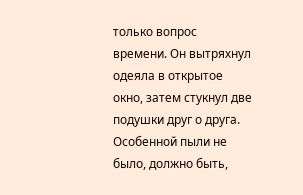только вопрос времени. Он вытряхнул одеяла в открытое окно, затем стукнул две подушки друг о друга. Особенной пыли не было, должно быть,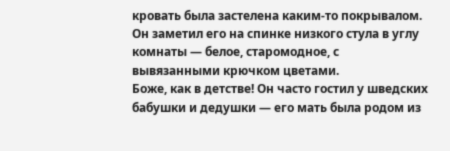кровать была застелена каким-то покрывалом. Он заметил его на спинке низкого стула в углу комнаты — белое, старомодное, с вывязанными крючком цветами.
Боже, как в детстве! Он часто гостил у шведских бабушки и дедушки — его мать была родом из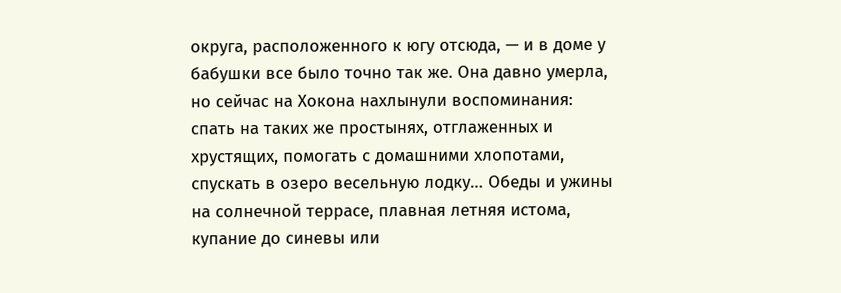округа, расположенного к югу отсюда, — и в доме у бабушки все было точно так же. Она давно умерла, но сейчас на Хокона нахлынули воспоминания: спать на таких же простынях, отглаженных и хрустящих, помогать с домашними хлопотами, спускать в озеро весельную лодку… Обеды и ужины на солнечной террасе, плавная летняя истома, купание до синевы или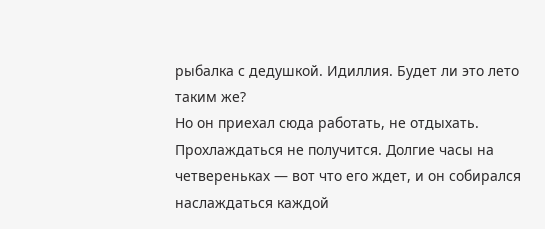рыбалка с дедушкой. Идиллия. Будет ли это лето таким же?
Но он приехал сюда работать, не отдыхать. Прохлаждаться не получится. Долгие часы на четвереньках — вот что его ждет, и он собирался наслаждаться каждой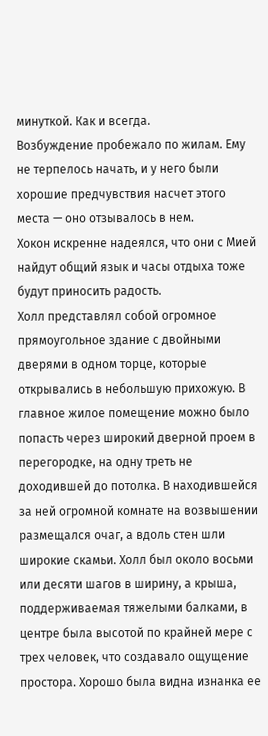минуткой. Как и всегда.
Возбуждение пробежало по жилам. Ему не терпелось начать, и у него были хорошие предчувствия насчет этого места — оно отзывалось в нем.
Хокон искренне надеялся, что они с Мией найдут общий язык и часы отдыха тоже будут приносить радость.
Холл представлял собой огромное прямоугольное здание с двойными дверями в одном торце, которые открывались в небольшую прихожую. В главное жилое помещение можно было попасть через широкий дверной проем в перегородке, на одну треть не доходившей до потолка. В находившейся за ней огромной комнате на возвышении размещался очаг, а вдоль стен шли широкие скамьи. Холл был около восьми или десяти шагов в ширину, а крыша, поддерживаемая тяжелыми балками, в центре была высотой по крайней мере с трех человек, что создавало ощущение простора. Хорошо была видна изнанка ее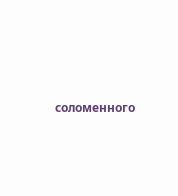соломенного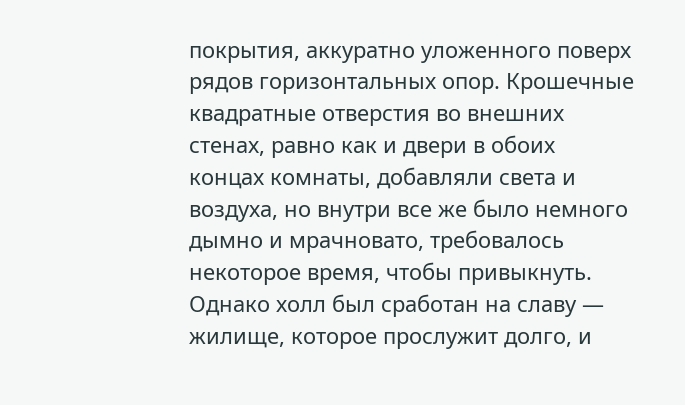покрытия, аккуратно уложенного поверх рядов горизонтальных опор. Крошечные квадратные отверстия во внешних стенах, равно как и двери в обоих концах комнаты, добавляли света и воздуха, но внутри все же было немного дымно и мрачновато, требовалось некоторое время, чтобы привыкнуть. Однако холл был сработан на славу — жилище, которое прослужит долго, и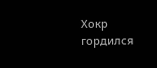Хокр гордился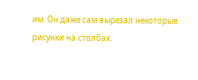им. Он даже сам вырезал некоторые рисунки на столбах.